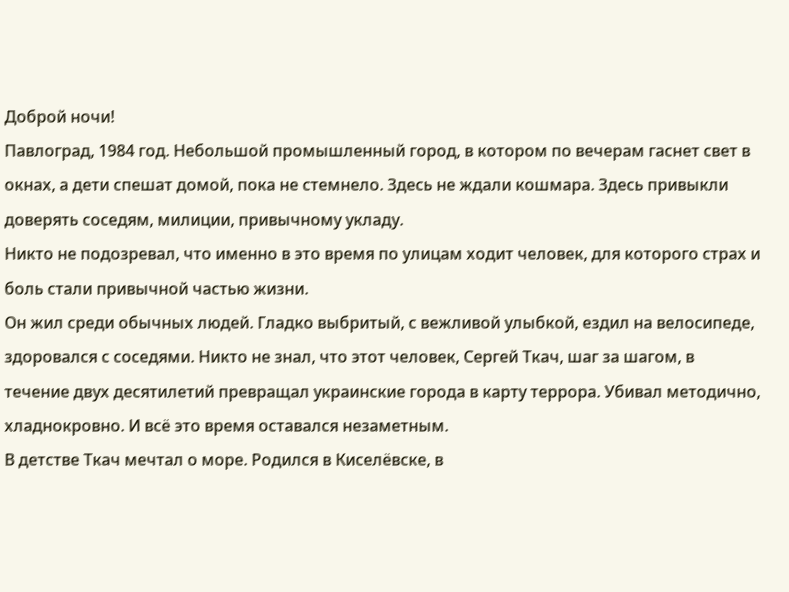Доброй ночи!
Павлоград, 1984 год. Небольшой промышленный город, в котором по вечерам гаснет свет в окнах, а дети спешат домой, пока не стемнело. Здесь не ждали кошмара. Здесь привыкли доверять соседям, милиции, привычному укладу.
Никто не подозревал, что именно в это время по улицам ходит человек, для которого страх и боль стали привычной частью жизни.
Он жил среди обычных людей. Гладко выбритый, с вежливой улыбкой, ездил на велосипеде, здоровался с соседями. Никто не знал, что этот человек, Сергей Ткач, шаг за шагом, в течение двух десятилетий превращал украинские города в карту террора. Убивал методично, хладнокровно. И всё это время оставался незаметным.
В детстве Ткач мечтал о море. Родился в Киселёвске, в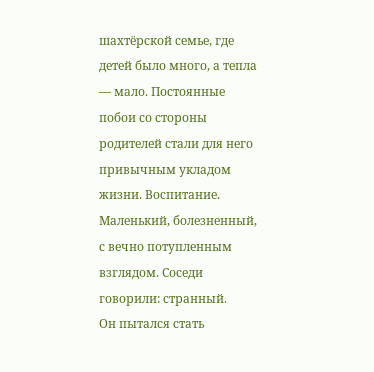шахтёрской семье, где детей было много, а тепла — мало. Постоянные побои со стороны родителей стали для него привычным укладом жизни. Воспитание. Маленький, болезненный, с вечно потупленным взглядом. Соседи говорили: странный.
Он пытался стать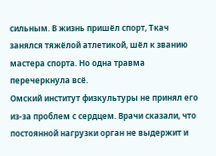сильным. В жизнь пришёл спорт, Ткач занялся тяжёлой атлетикой, шёл к званию мастера спорта. Но одна травма перечеркнула всё.
Омский институт физкультуры не принял его из-за проблем с сердцем. Врачи сказали, что постоянной нагрузки орган не выдержит и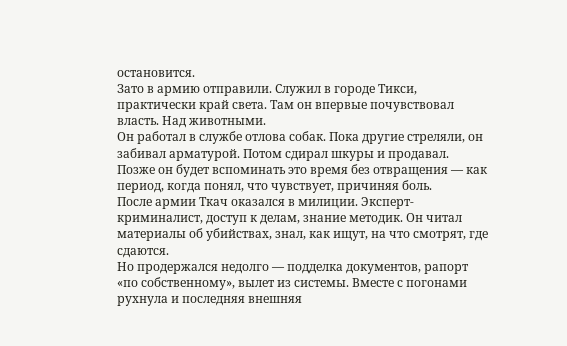остановится.
Зато в армию отправили. Служил в городе Тикси, практически край света. Там он впервые почувствовал власть. Над животными.
Он работал в службе отлова собак. Пока другие стреляли, он забивал арматурой. Потом сдирал шкуры и продавал. Позже он будет вспоминать это время без отвращения — как период, когда понял, что чувствует, причиняя боль.
После армии Ткач оказался в милиции. Эксперт-криминалист, доступ к делам, знание методик. Он читал материалы об убийствах, знал, как ищут, на что смотрят, где сдаются.
Но продержался недолго — подделка документов, рапорт «по собственному», вылет из системы. Вместе с погонами рухнула и последняя внешняя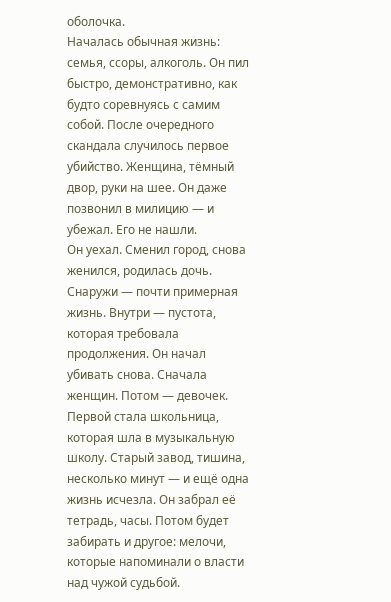оболочка.
Началась обычная жизнь: семья, ссоры, алкоголь. Он пил быстро, демонстративно, как будто соревнуясь с самим собой. После очередного скандала случилось первое убийство. Женщина, тёмный двор, руки на шее. Он даже позвонил в милицию — и убежал. Его не нашли.
Он уехал. Сменил город, снова женился, родилась дочь. Снаружи — почти примерная жизнь. Внутри — пустота, которая требовала продолжения. Он начал убивать снова. Сначала женщин. Потом — девочек.
Первой стала школьница, которая шла в музыкальную школу. Старый завод, тишина, несколько минут — и ещё одна жизнь исчезла. Он забрал её тетрадь, часы. Потом будет забирать и другое: мелочи, которые напоминали о власти над чужой судьбой.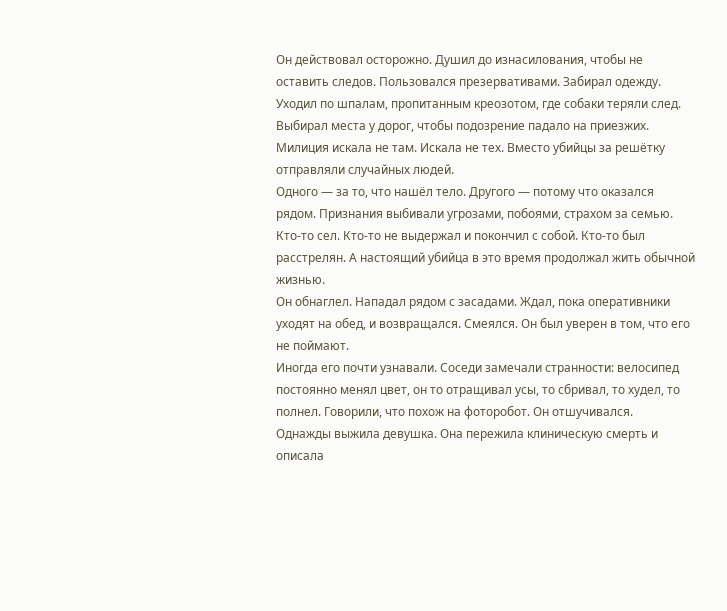Он действовал осторожно. Душил до изнасилования, чтобы не оставить следов. Пользовался презервативами. Забирал одежду. Уходил по шпалам, пропитанным креозотом, где собаки теряли след. Выбирал места у дорог, чтобы подозрение падало на приезжих.
Милиция искала не там. Искала не тех. Вместо убийцы за решётку отправляли случайных людей.
Одного — за то, что нашёл тело. Другого — потому что оказался рядом. Признания выбивали угрозами, побоями, страхом за семью. Кто-то сел. Кто-то не выдержал и покончил с собой. Кто-то был расстрелян. А настоящий убийца в это время продолжал жить обычной жизнью.
Он обнаглел. Нападал рядом с засадами. Ждал, пока оперативники уходят на обед, и возвращался. Смеялся. Он был уверен в том, что его не поймают.
Иногда его почти узнавали. Соседи замечали странности: велосипед постоянно менял цвет, он то отращивал усы, то сбривал, то худел, то полнел. Говорили, что похож на фоторобот. Он отшучивался.
Однажды выжила девушка. Она пережила клиническую смерть и описала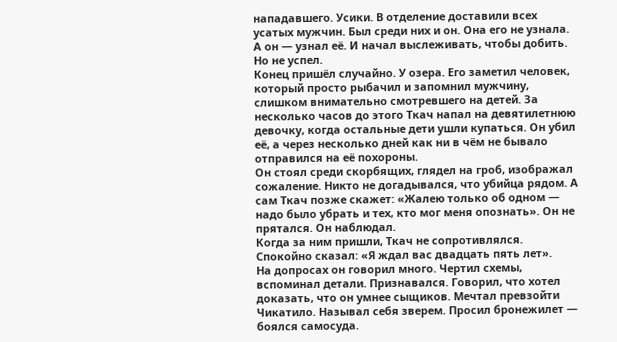нападавшего. Усики. В отделение доставили всех усатых мужчин. Был среди них и он. Она его не узнала. А он — узнал её. И начал выслеживать, чтобы добить. Но не успел.
Конец пришёл случайно. У озера. Его заметил человек, который просто рыбачил и запомнил мужчину, слишком внимательно смотревшего на детей. За несколько часов до этого Ткач напал на девятилетнюю девочку, когда остальные дети ушли купаться. Он убил её, а через несколько дней как ни в чём не бывало отправился на её похороны.
Он стоял среди скорбящих, глядел на гроб, изображал сожаление. Никто не догадывался, что убийца рядом. А сам Ткач позже скажет: «Жалею только об одном — надо было убрать и тех, кто мог меня опознать». Он не прятался. Он наблюдал.
Когда за ним пришли, Ткач не сопротивлялся. Спокойно сказал: «Я ждал вас двадцать пять лет».
На допросах он говорил много. Чертил схемы, вспоминал детали. Признавался. Говорил, что хотел доказать, что он умнее сыщиков. Мечтал превзойти Чикатило. Называл себя зверем. Просил бронежилет — боялся самосуда.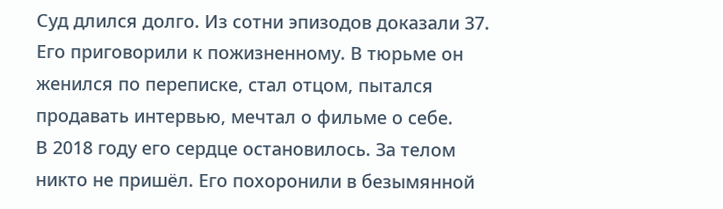Суд длился долго. Из сотни эпизодов доказали 37. Его приговорили к пожизненному. В тюрьме он женился по переписке, стал отцом, пытался продавать интервью, мечтал о фильме о себе.
В 2018 году его сердце остановилось. За телом никто не пришёл. Его похоронили в безымянной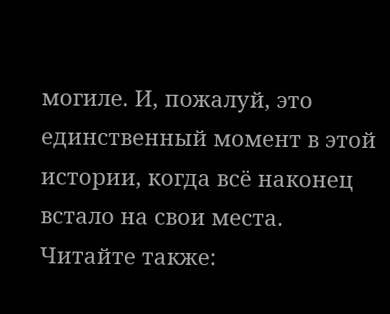могиле. И, пожалуй, это единственный момент в этой истории, когда всё наконец встало на свои места.
Читайте также: